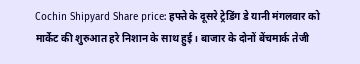Cochin Shipyard Share price: हफ्ते के दूसरे ट्रेडिंग डे यानी मंगलवार को मार्केट की शुरुआत हरे निशान के साथ हुई। बाजार के दोनों बेंचमार्क तेजी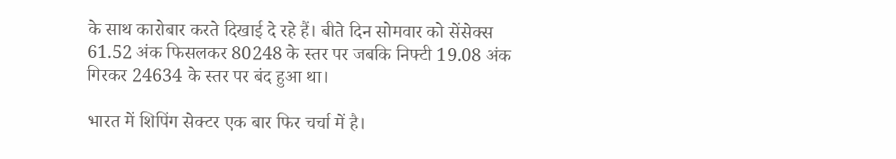के साथ कारोबार करते दिखाई दे रहे हैं। बीते दिन सोमवार को सेंसेक्स 61.52 अंक फिसलकर 80248 के स्तर पर जबकि निफ्टी 19.08 अंक गिरकर 24634 के स्तर पर बंद हुआ था।

भारत में शिपिंग सेक्टर एक बार फिर चर्चा में है।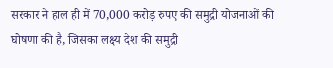सरकार ने हाल ही में 70,000 करोड़ रुपए की समुद्री योजनाओं की घोषणा की है, जिसका लक्ष्य देश की समुद्री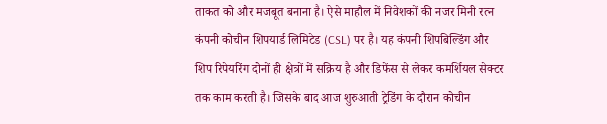ताकत को और मजबूत बनाना है। ऐसे माहौल में निवेशकों की नजर मिनी रत्न कंपनी कोचीन शिपयार्ड लिमिटेड (CSL) पर है। यह कंपनी शिपबिल्डिंग और शिप रिपेयरिंग दोनों ही क्षेत्रों में सक्रिय है और डिफेंस से लेकर कमर्शियल सेक्टर तक काम करती है। जिसके बाद आज शुरुआती ट्रेडिंग के दौरान कोचीन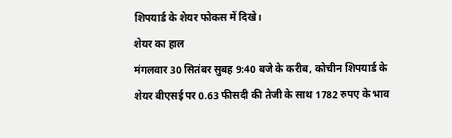शिपयार्ड के शेयर फोकस में दिखे।
शेयर का हाल
मंगलवार 30 सितंबर सुबह 9:40 बजे के करीब, कोचीन शिपयार्ड के शेयर बीएसई पर 0.63 फीसदी की तेजी के साथ 1782 रुपए के भाव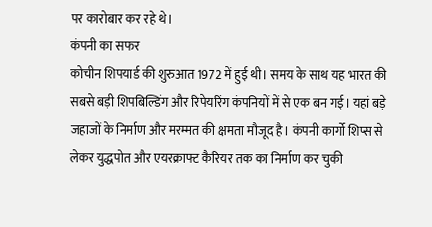पर कारोबार कर रहे थे।
कंपनी का सफर
कोचीन शिपयार्ड की शुरुआत 1972 में हुई थी। समय के साथ यह भारत की सबसे बड़ी शिपबिल्डिंग और रिपेयरिंग कंपनियों में से एक बन गई। यहां बड़े जहाजों के निर्माण और मरम्मत की क्षमता मौजूद है। कंपनी कार्गो शिप्स से लेकर युद्धपोत और एयरक्राफ्ट कैरियर तक का निर्माण कर चुकी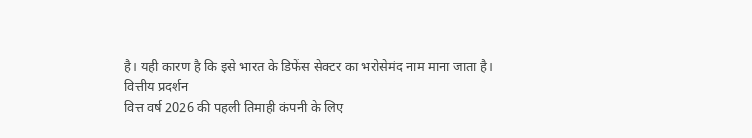है। यही कारण है कि इसे भारत के डिफेंस सेक्टर का भरोसेमंद नाम माना जाता है।
वित्तीय प्रदर्शन
वित्त वर्ष 2026 की पहली तिमाही कंपनी के लिए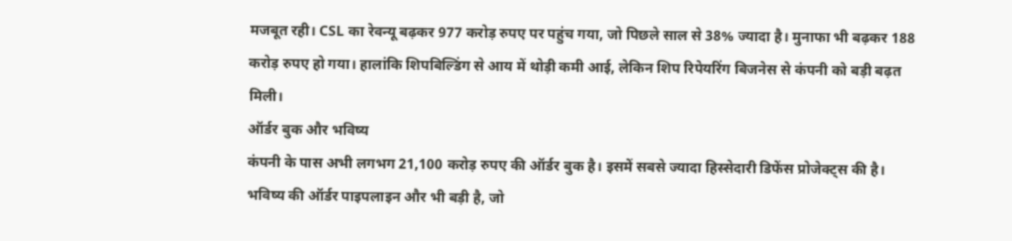मजबूत रही। CSL का रेवन्यू बढ़कर 977 करोड़ रुपए पर पहुंच गया, जो पिछले साल से 38% ज्यादा है। मुनाफा भी बढ़कर 188 करोड़ रुपए हो गया। हालांकि शिपबिल्डिंग से आय में थोड़ी कमी आई, लेकिन शिप रिपेयरिंग बिजनेस से कंपनी को बड़ी बढ़त मिली।
ऑर्डर बुक और भविष्य
कंपनी के पास अभी लगभग 21,100 करोड़ रुपए की ऑर्डर बुक है। इसमें सबसे ज्यादा हिस्सेदारी डिफेंस प्रोजेक्ट्स की है। भविष्य की ऑर्डर पाइपलाइन और भी बड़ी है, जो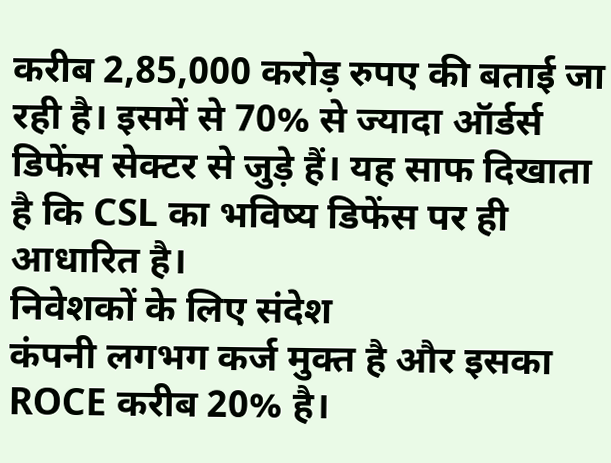करीब 2,85,000 करोड़ रुपए की बताई जा रही है। इसमें से 70% से ज्यादा ऑर्डर्स डिफेंस सेक्टर से जुड़े हैं। यह साफ दिखाता है कि CSL का भविष्य डिफेंस पर ही आधारित है।
निवेशकों के लिए संदेश
कंपनी लगभग कर्ज मुक्त है और इसका ROCE करीब 20% है।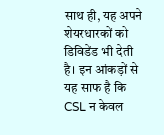साथ ही, यह अपने शेयरधारकों को डिविडेंड भी देती है। इन आंकड़ों से यह साफ है कि CSL न केवल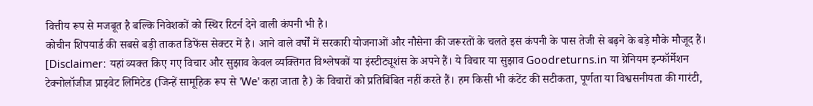वित्तीय रूप से मजबूत है बल्कि निवेशकों को स्थिर रिटर्न देने वाली कंपनी भी है।
कोचीन शिपयार्ड की सबसे बड़ी ताकत डिफेंस सेक्टर में है। आने वाले वर्षों में सरकारी योजनाओं और नौसेना की जरूरतों के चलते इस कंपनी के पास तेजी से बढ़ने के बड़े मौके मौजूद हैं।
[Disclaimer: यहां व्यक्त किए गए विचार और सुझाव केवल व्यक्तिगत विश्लेषकों या इंस्टीट्यूशंस के अपने हैं। ये विचार या सुझाव Goodreturns.in या ग्रेनियम इन्फॉर्मेशन टेक्नोलॉजीज प्राइवेट लिमिटेड (जिन्हें सामूहिक रूप से 'We' कहा जाता है) के विचारों को प्रतिबिंबित नहीं करते हैं। हम किसी भी कंटेंट की सटीकता, पूर्णता या विश्वसनीयता की गारंटी,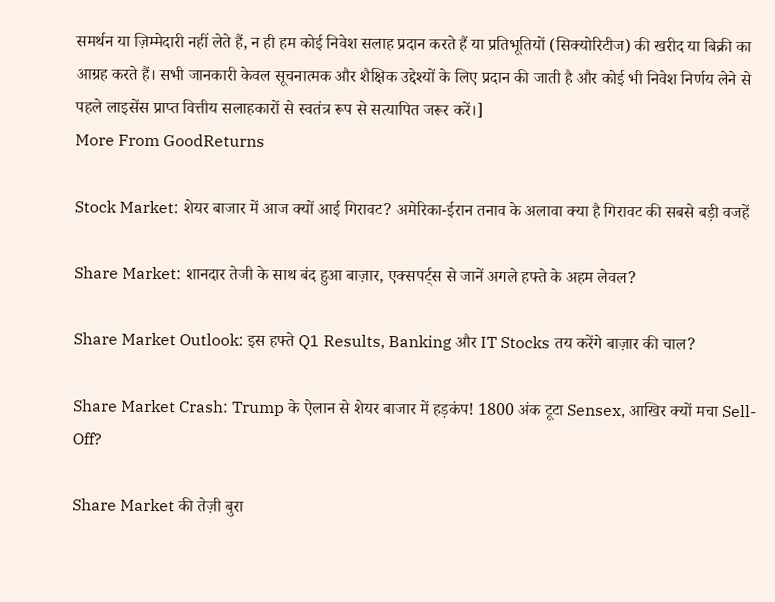समर्थन या ज़िम्मेदारी नहीं लेते हैं, न ही हम कोई निवेश सलाह प्रदान करते हैं या प्रतिभूतियों (सिक्योरिटीज) की खरीद या बिक्री का आग्रह करते हैं। सभी जानकारी केवल सूचनात्मक और शैक्षिक उद्देश्यों के लिए प्रदान की जाती है और कोई भी निवेश निर्णय लेने से पहले लाइसेंस प्राप्त वित्तीय सलाहकारों से स्वतंत्र रूप से सत्यापित जरूर करें।]
More From GoodReturns

Stock Market: शेयर बाजार में आज क्यों आई गिरावट? अमेरिका-ईरान तनाव के अलावा क्या है गिरावट की सबसे बड़ी वजहें

Share Market: शानदार तेजी के साथ बंद हुआ बाज़ार, एक्सपर्ट्स से जानें अगले हफ्ते के अहम लेवल?

Share Market Outlook: इस हफ्ते Q1 Results, Banking और IT Stocks तय करेंगे बाज़ार की चाल?

Share Market Crash: Trump के ऐलान से शेयर बाजार में हड़कंप! 1800 अंक टूटा Sensex, आखिर क्यों मचा Sell-Off?

Share Market की तेज़ी बुरा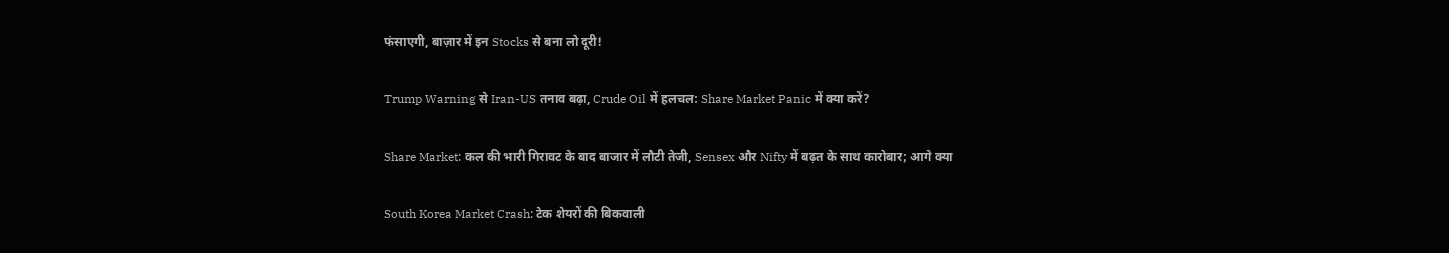फंसाएगी, बाज़ार में इन Stocks से बना लो दूरी!

Trump Warning से Iran-US तनाव बढ़ा, Crude Oil में हलचल: Share Market Panic में क्या करें?

Share Market: कल की भारी गिरावट के बाद बाजार में लौटी तेजी, Sensex और Nifty में बढ़त के साथ कारोबार; आगे क्या

South Korea Market Crash: टेक शेयरों की बिकवाली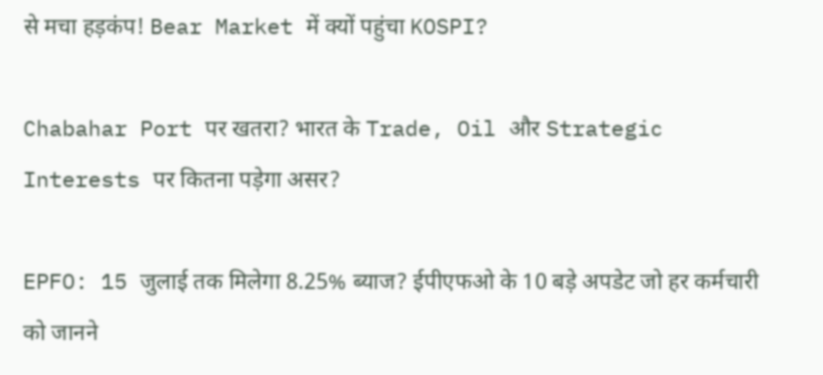से मचा हड़कंप! Bear Market में क्यों पहुंचा KOSPI?

Chabahar Port पर खतरा? भारत के Trade, Oil और Strategic Interests पर कितना पड़ेगा असर?

EPFO: 15 जुलाई तक मिलेगा 8.25% ब्याज? ईपीएफओ के 10 बड़े अपडेट जो हर कर्मचारी को जानने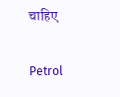चाहिए

Petrol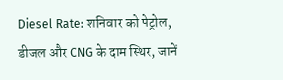Diesel Rate: शनिवार को पेट्रोल, डीजल और CNG के दाम स्थिर, जानें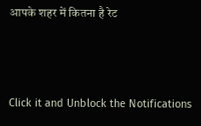आपके शहर में कितना है रेट



Click it and Unblock the Notifications